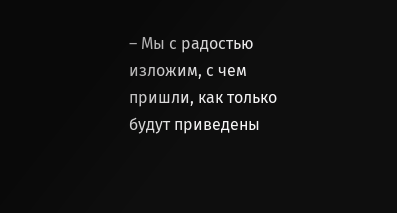– Мы с радостью изложим, с чем пришли, как только будут приведены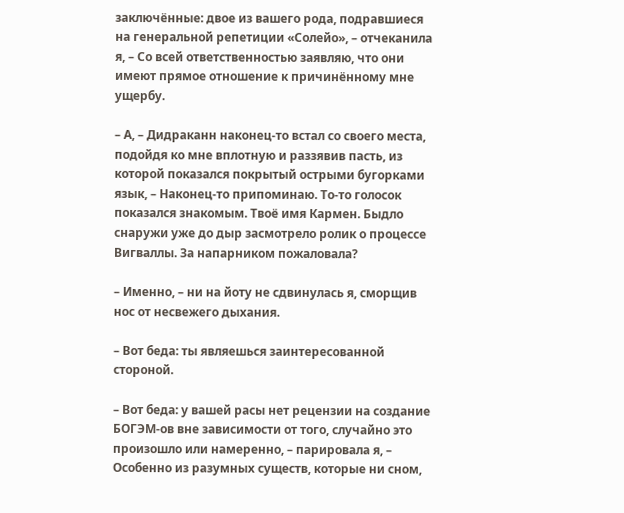заключённые: двое из вашего рода, подравшиеся на генеральной репетиции «Солейо», – отчеканила я, – Со всей ответственностью заявляю, что они имеют прямое отношение к причинённому мне ущербу.

– А, – Дидраканн наконец-то встал со своего места, подойдя ко мне вплотную и раззявив пасть, из которой показался покрытый острыми бугорками язык, – Наконец-то припоминаю. То-то голосок показался знакомым. Твоё имя Кармен. Быдло снаружи уже до дыр засмотрело ролик о процессе Вигваллы. За напарником пожаловала?

– Именно, – ни на йоту не сдвинулась я, сморщив нос от несвежего дыхания.

– Вот беда: ты являешься заинтересованной стороной.

– Вот беда: у вашей расы нет рецензии на создание БОГЭМ-ов вне зависимости от того, случайно это произошло или намеренно, – парировала я, – Особенно из разумных существ, которые ни сном,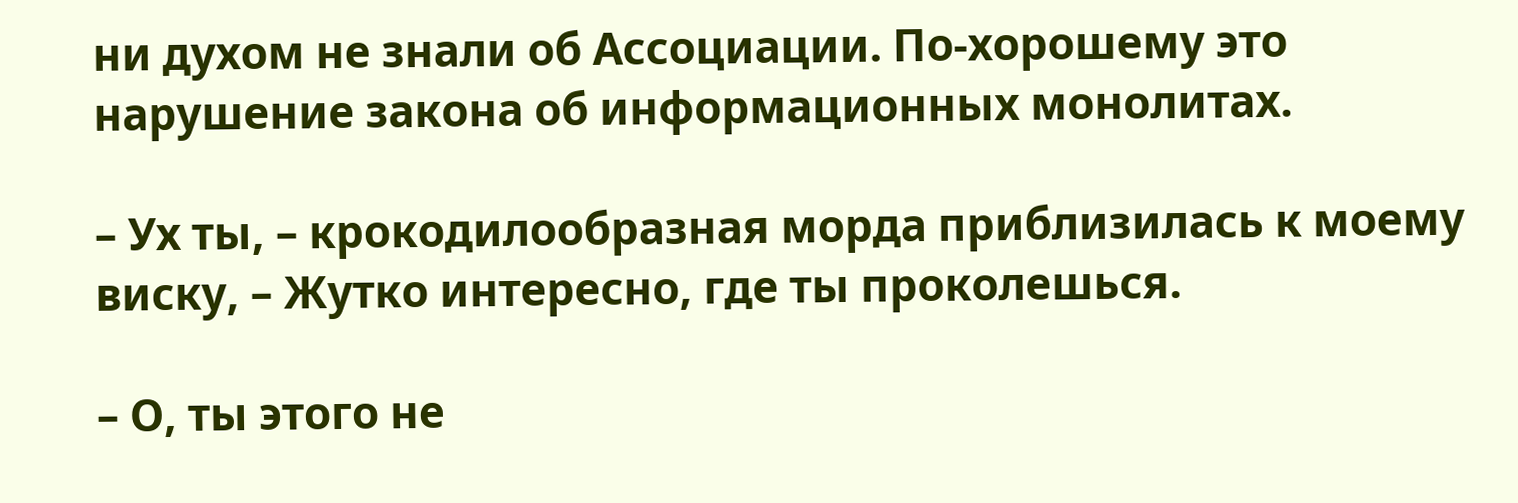ни духом не знали об Ассоциации. По-хорошему это нарушение закона об информационных монолитах.

– Ух ты, – крокодилообразная морда приблизилась к моему виску, – Жутко интересно, где ты проколешься.

– О, ты этого не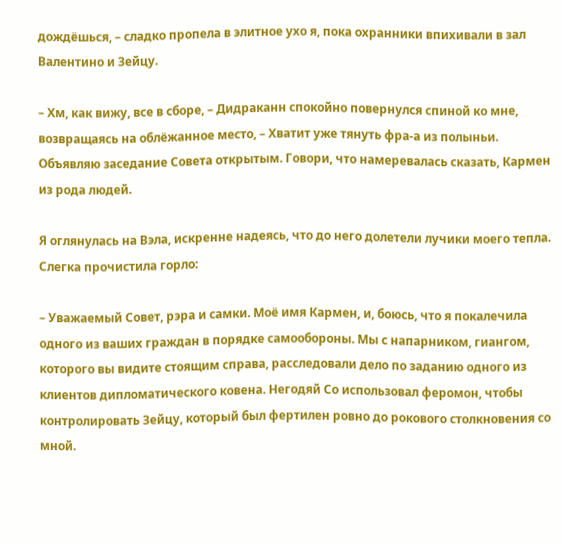дождёшься, – сладко пропела в элитное ухо я, пока охранники впихивали в зал Валентино и Зейцу.

– Хм, как вижу, все в сборе, – Дидраканн спокойно повернулся спиной ко мне, возвращаясь на облёжанное место, – Хватит уже тянуть фра-а из полыньи. Объявляю заседание Совета открытым. Говори, что намеревалась сказать, Кармен из рода людей.

Я оглянулась на Вэла, искренне надеясь, что до него долетели лучики моего тепла. Слегка прочистила горло:

– Уважаемый Совет, рэра и самки. Моё имя Кармен, и, боюсь, что я покалечила одного из ваших граждан в порядке самообороны. Мы с напарником, гиангом, которого вы видите стоящим справа, расследовали дело по заданию одного из клиентов дипломатического ковена. Негодяй Со использовал феромон, чтобы контролировать Зейцу, который был фертилен ровно до рокового столкновения со мной.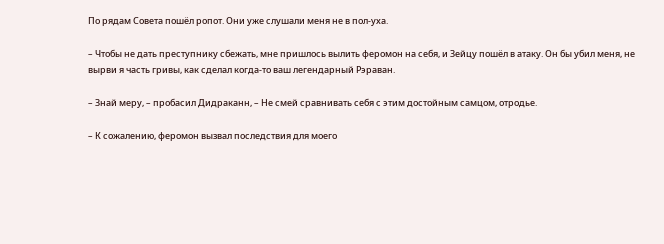По рядам Совета пошёл ропот. Они уже слушали меня не в пол-уха.

– Чтобы не дать преступнику сбежать, мне пришлось вылить феромон на себя, и Зейцу пошёл в атаку. Он бы убил меня, не вырви я часть гривы, как сделал когда-то ваш легендарный Рэраван.

– Знай меру, – пробасил Дидраканн, – Не смей сравнивать себя с этим достойным самцом, отродье.

– К сожалению, феромон вызвал последствия для моего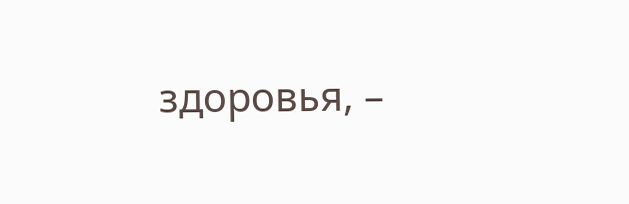здоровья, –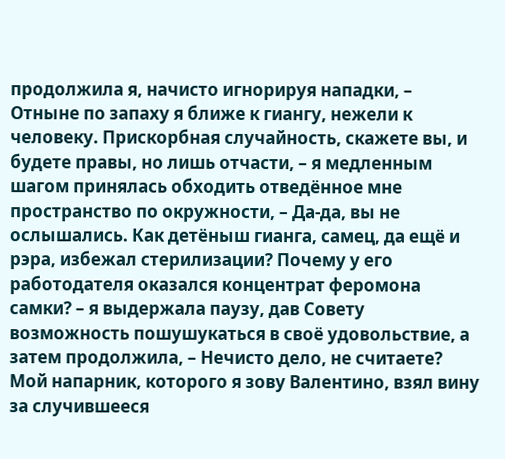продолжила я, начисто игнорируя нападки, – Отныне по запаху я ближе к гиангу, нежели к человеку. Прискорбная случайность, скажете вы, и будете правы, но лишь отчасти, – я медленным шагом принялась обходить отведённое мне пространство по окружности, – Да-да, вы не ослышались. Как детёныш гианга, самец, да ещё и рэра, избежал стерилизации? Почему у его работодателя оказался концентрат феромона самки? – я выдержала паузу, дав Совету возможность пошушукаться в своё удовольствие, а затем продолжила, – Нечисто дело, не считаете? Мой напарник, которого я зову Валентино, взял вину за случившееся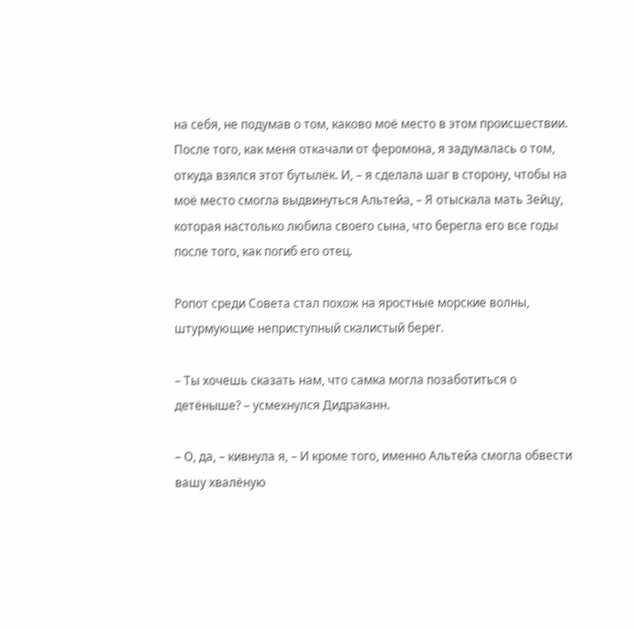на себя, не подумав о том, каково моё место в этом происшествии. После того, как меня откачали от феромона, я задумалась о том, откуда взялся этот бутылёк. И, – я сделала шаг в сторону, чтобы на моё место смогла выдвинуться Альтейа, – Я отыскала мать Зейцу, которая настолько любила своего сына, что берегла его все годы после того, как погиб его отец.

Ропот среди Совета стал похож на яростные морские волны, штурмующие неприступный скалистый берег.

– Ты хочешь сказать нам, что самка могла позаботиться о детёныше? – усмехнулся Дидраканн.

– О, да, – кивнула я, – И кроме того, именно Альтейа смогла обвести вашу хвалёную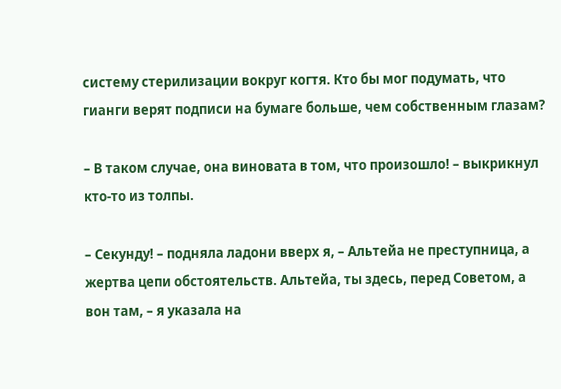систему стерилизации вокруг когтя. Кто бы мог подумать, что гианги верят подписи на бумаге больше, чем собственным глазам?

– В таком случае, она виновата в том, что произошло! – выкрикнул кто-то из толпы.

– Секунду! – подняла ладони вверх я, – Альтейа не преступница, а жертва цепи обстоятельств. Альтейа, ты здесь, перед Советом, а вон там, – я указала на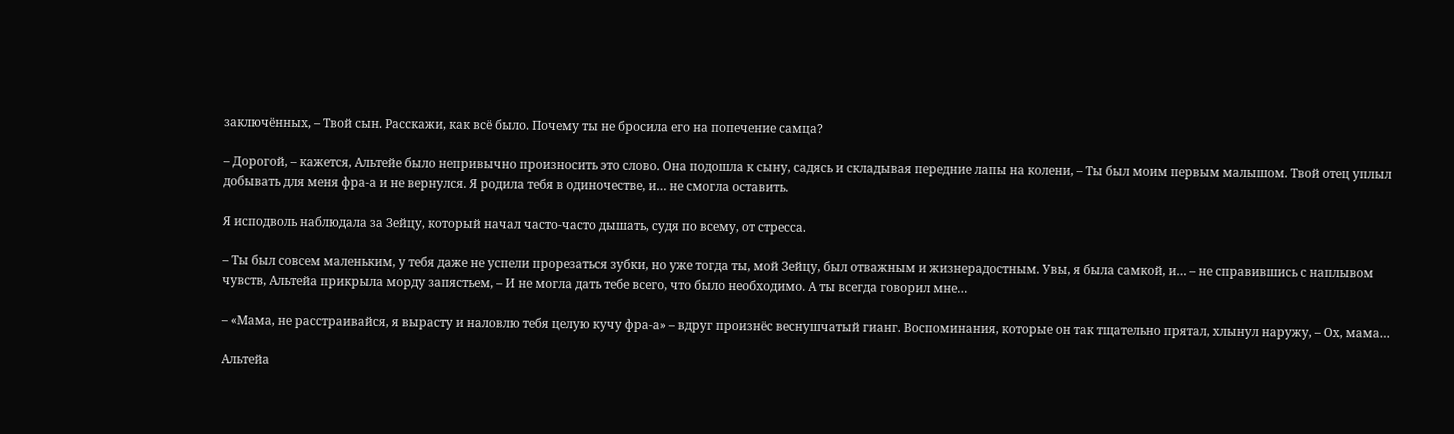заключённых, – Твой сын. Расскажи, как всё было. Почему ты не бросила его на попечение самца?

– Дорогой, – кажется, Альтейе было непривычно произносить это слово. Она подошла к сыну, садясь и складывая передние лапы на колени, – Ты был моим первым малышом. Твой отец уплыл добывать для меня фра-а и не вернулся. Я родила тебя в одиночестве, и… не смогла оставить.

Я исподволь наблюдала за Зейцу, который начал часто-часто дышать, судя по всему, от стресса.

– Ты был совсем маленьким, у тебя даже не успели прорезаться зубки, но уже тогда ты, мой Зейцу, был отважным и жизнерадостным. Увы, я была самкой, и… – не справившись с наплывом чувств, Альтейа прикрыла морду запястьем, – И не могла дать тебе всего, что было необходимо. А ты всегда говорил мне…

– «Мама, не расстраивайся, я вырасту и наловлю тебя целую кучу фра-а» – вдруг произнёс веснушчатый гианг. Воспоминания, которые он так тщательно прятал, хлынул наружу, – Ох, мама…

Альтейа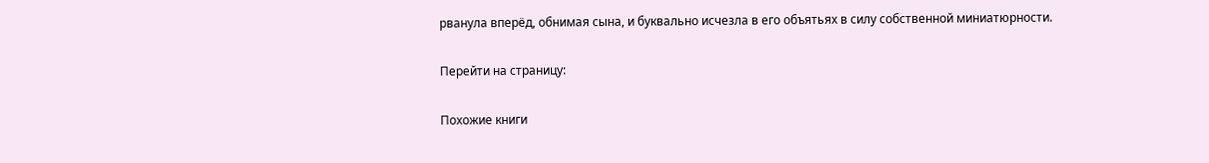рванула вперёд, обнимая сына, и буквально исчезла в его объятьях в силу собственной миниатюрности.

Перейти на страницу:

Похожие книги